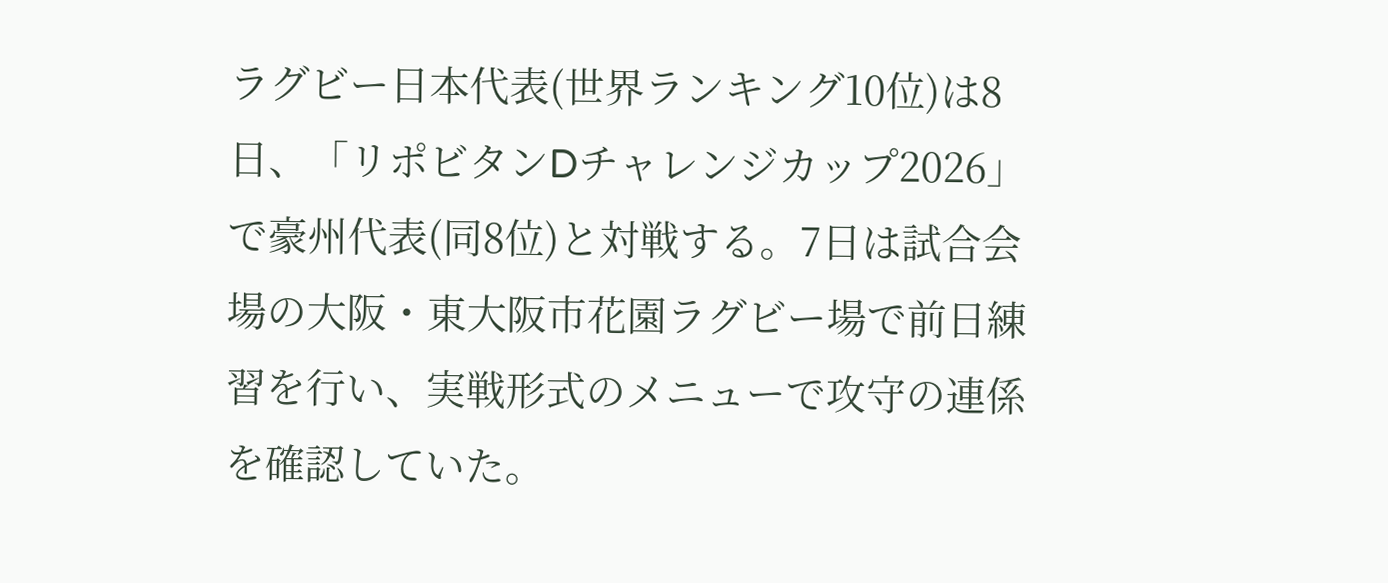ラグビー日本代表(世界ランキング10位)は8日、「リポビタンDチャレンジカップ2026」で豪州代表(同8位)と対戦する。7日は試合会場の大阪・東大阪市花園ラグビー場で前日練習を行い、実戦形式のメニューで攻守の連係を確認していた。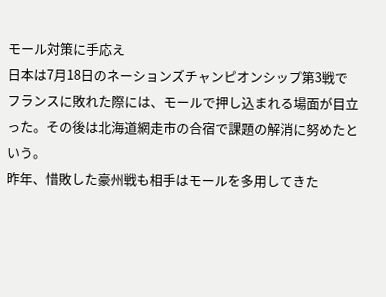モール対策に手応え
日本は7月18日のネーションズチャンピオンシップ第3戦でフランスに敗れた際には、モールで押し込まれる場面が目立った。その後は北海道網走市の合宿で課題の解消に努めたという。
昨年、惜敗した豪州戦も相手はモールを多用してきた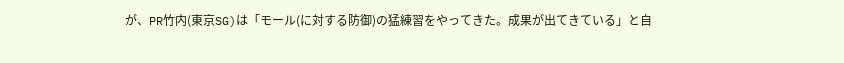が、PR竹内(東京SG)は「モール(に対する防御)の猛練習をやってきた。成果が出てきている」と自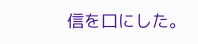信を口にした。